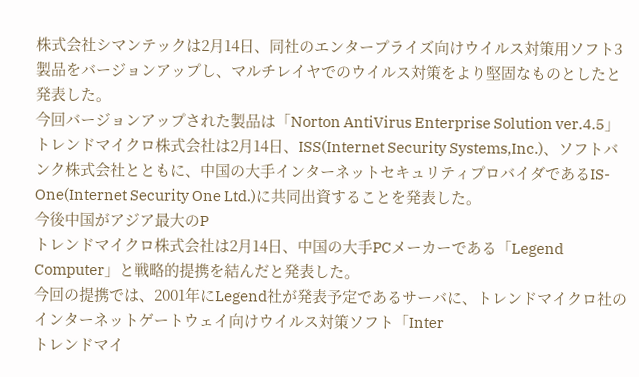株式会社シマンテックは2月14日、同社のエンタープライズ向けウイルス対策用ソフト3製品をバージョンアップし、マルチレイヤでのウイルス対策をより堅固なものとしたと発表した。
今回バージョンアップされた製品は「Norton AntiVirus Enterprise Solution ver.4.5」
トレンドマイクロ株式会社は2月14日、ISS(Internet Security Systems,Inc.)、ソフトバンク株式会社とともに、中国の大手インターネットセキュリティプロバイダであるIS-One(Internet Security One Ltd.)に共同出資することを発表した。
今後中国がアジア最大のP
トレンドマイクロ株式会社は2月14日、中国の大手PCメーカーである「Legend Computer」と戦略的提携を結んだと発表した。
今回の提携では、2001年にLegend社が発表予定であるサーバに、トレンドマイクロ社のインターネットゲートウェイ向けウイルス対策ソフト「Inter
トレンドマイ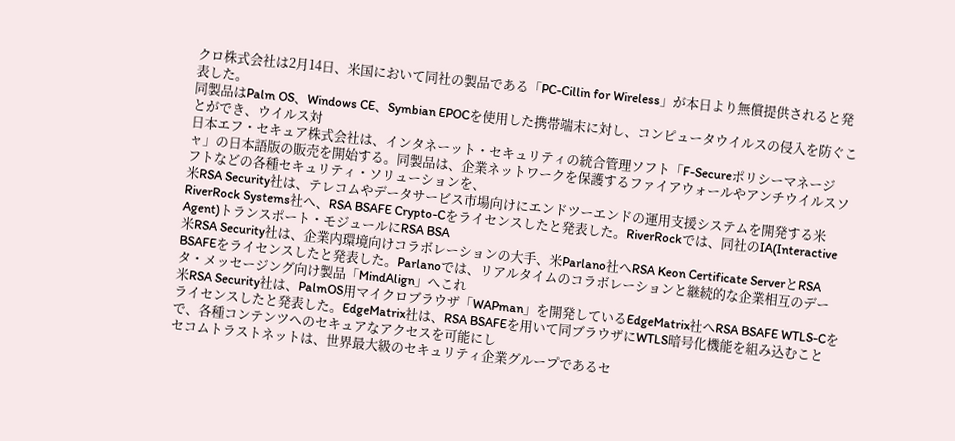クロ株式会社は2月14日、米国において同社の製品である「PC-Cillin for Wireless」が本日より無償提供されると発表した。
同製品はPalm OS、Windows CE、Symbian EPOCを使用した携帯端末に対し、コンピュータウイルスの侵入を防ぐことができ、ウイルス対
日本エフ・セキュア株式会社は、インタネーット・セキュリティの統合管理ソフト「F-Secureポリシーマネージャ」の日本語版の販売を開始する。同製品は、企業ネットワークを保護するファイアウォールやアンチウイルスソフトなどの各種セキュリティ・ソリューションを、
米RSA Security社は、テレコムやデータサービス市場向けにエンドツーエンドの運用支援システムを開発する米RiverRock Systems社へ、RSA BSAFE Crypto-Cをライセンスしたと発表した。RiverRockでは、同社のIA(Interactive Agent)トランスポート・モジュールにRSA BSA
米RSA Security社は、企業内環境向けコラボレーションの大手、米Parlano社へRSA Keon Certificate ServerとRSA BSAFEをライセンスしたと発表した。Parlanoでは、リアルタイムのコラボレーションと継続的な企業相互のデータ・メッセージング向け製品「MindAlign」へこれ
米RSA Security社は、PalmOS用マイクロブラウザ「WAPman」を開発しているEdgeMatrix社へRSA BSAFE WTLS-Cをライセンスしたと発表した。EdgeMatrix社は、RSA BSAFEを用いて同ブラウザにWTLS暗号化機能を組み込むことで、各種コンテンツへのセキュアなアクセスを可能にし
セコムトラストネットは、世界最大級のセキュリティ企業グループであるセ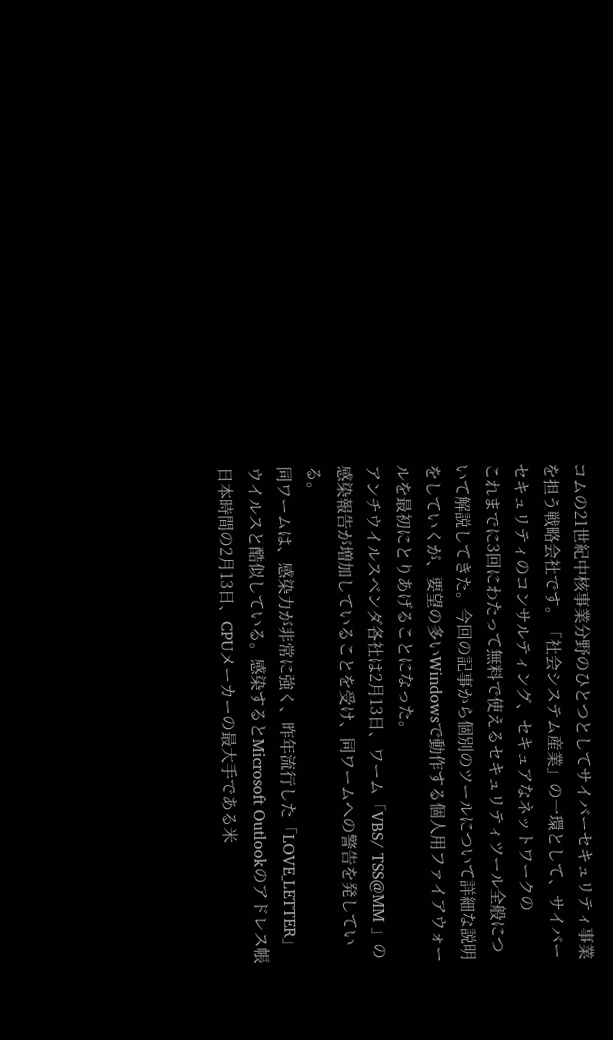コムの21世紀中核事業分野のひとつとしてサイバーセキュリティ事業を担う戦略会社です。「社会システム産業」の一環として、サイバーセキュリティのコンサルティング、セキュアなネットワークの
これまでに3回にわたって無料で使えるセキュリティツール全般について解説してきた。今回の記事から個別のツールについて詳細な説明をしていくが、要望の多いWindowsで動作する個人用ファイアウォールを最初にとりあげることになった。
アンチウイルスベンダ各社は2月13日、ワーム「VBS/ TSS@MM 」の感染報告が増加していることを受け、同ワームへの警告を発している。
同ワームは、感染力が非常に強く、昨年流行した「LOVE_LETTER」ウイルスと酷似している。感染するとMicrosoft Outlookのアドレス帳
日本時間の2月13日、CPUメーカーの最大手である米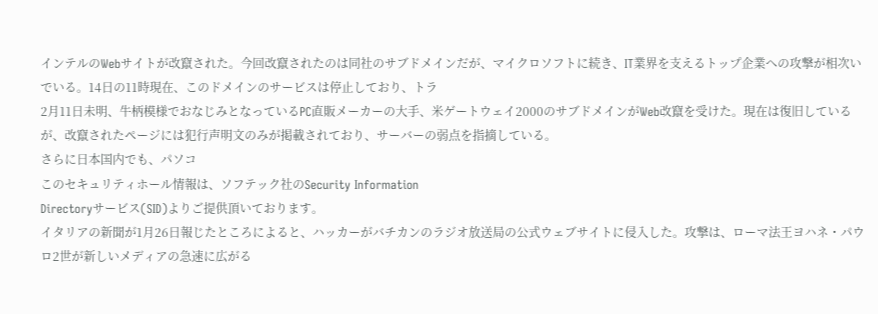インテルのWebサイトが改竄された。今回改竄されたのは同社のサブドメインだが、マイクロソフトに続き、IT業界を支えるトップ企業への攻撃が相次いでいる。14日の11時現在、このドメインのサービスは停止しており、トラ
2月11日未明、牛柄模様でおなじみとなっているPC直販メーカーの大手、米ゲートウェイ2000のサブドメインがWeb改竄を受けた。現在は復旧しているが、改竄されたページには犯行声明文のみが掲載されており、サーバーの弱点を指摘している。
さらに日本国内でも、パソコ
このセキュリティホール情報は、ソフテック社のSecurity Information
Directoryサービス(SID)よりご提供頂いております。
イタリアの新聞が1月26日報じたところによると、ハッカーがバチカンのラジオ放送局の公式ウェブサイトに侵入した。攻撃は、ローマ法王ヨハネ・パウロ2世が新しいメディアの急速に広がる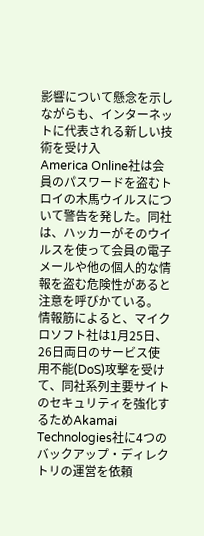影響について懸念を示しながらも、インターネットに代表される新しい技術を受け入
America Online社は会員のパスワードを盗むトロイの木馬ウイルスについて警告を発した。同社は、ハッカーがそのウイルスを使って会員の電子メールや他の個人的な情報を盗む危険性があると注意を呼びかている。
情報筋によると、マイクロソフト社は1月25日、26日両日のサービス使用不能(DoS)攻撃を受けて、同社系列主要サイトのセキュリティを強化するためAkamai Technologies社に4つのバックアップ・ディレクトリの運営を依頼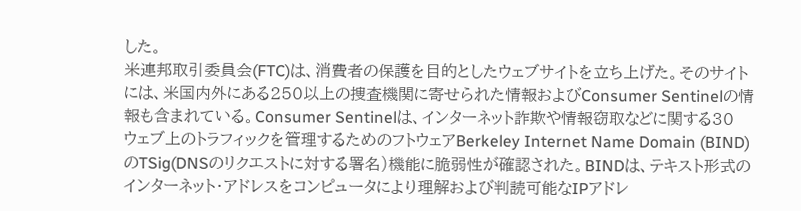した。
米連邦取引委員会(FTC)は、消費者の保護を目的としたウェブサイトを立ち上げた。そのサイトには、米国内外にある250以上の捜査機関に寄せられた情報およびConsumer Sentinelの情報も含まれている。Consumer Sentinelは、インターネット詐欺や情報窃取などに関する30
ウェブ上のトラフィックを管理するためのフトウェアBerkeley Internet Name Domain (BIND)のTSig(DNSのリクエストに対する署名)機能に脆弱性が確認された。BINDは、テキスト形式のインターネット・アドレスをコンピュータにより理解および判読可能なIPアドレ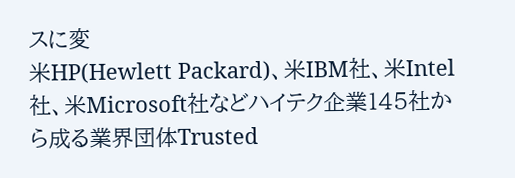スに変
米HP(Hewlett Packard)、米IBM社、米Intel社、米Microsoft社などハイテク企業145社から成る業界団体Trusted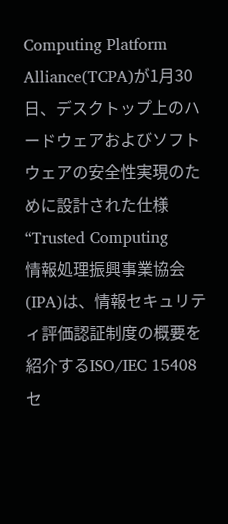Computing Platform Alliance(TCPA)が1月30日、デスクトップ上のハードウェアおよびソフトウェアの安全性実現のために設計された仕様“Trusted Computing
情報処理振興事業協会(IPA)は、情報セキュリティ評価認証制度の概要を紹介するISO/IEC 15408セ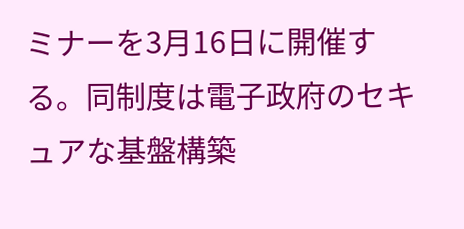ミナーを3月16日に開催する。同制度は電子政府のセキュアな基盤構築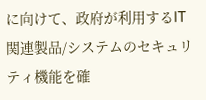に向けて、政府が利用するIT関連製品/システムのセキュリティ機能を確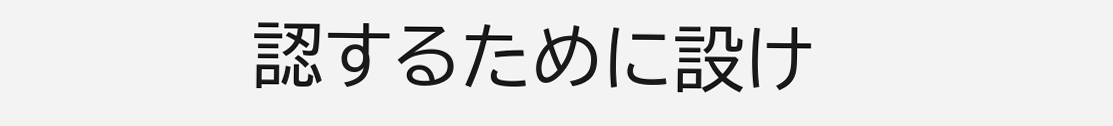認するために設け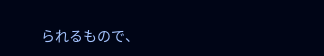られるもので、